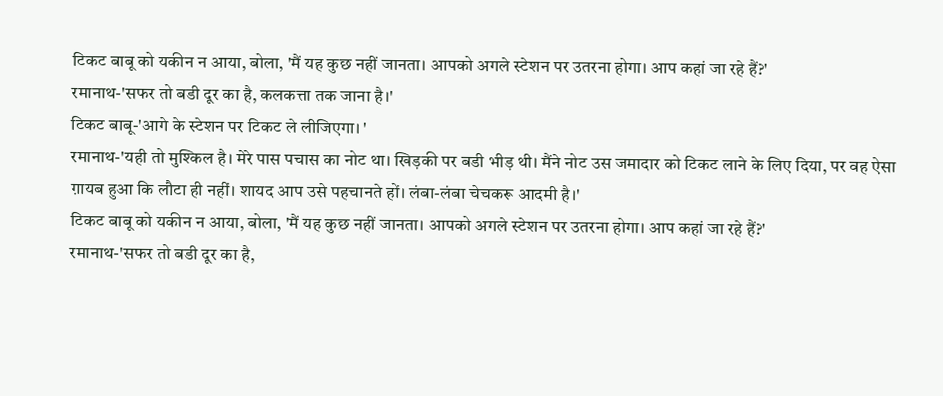टिकट बाबू को यकीन न आया, बोला, 'मैं यह कुछ नहीं जानता। आपको अगले स्टेशन पर उतरना होगा। आप कहां जा रहे हैं?'
रमानाथ-'सफर तो बडी दूर का है, कलकत्ता तक जाना है।'
टिकट बाबू-'आगे के स्टेशन पर टिकट ले लीजिएगा। '
रमानाथ-'यही तो मुश्किल है। मेरे पास पचास का नोट था। खिड़की पर बडी भीड़ थी। मैंने नोट उस जमादार को टिकट लाने के लिए दिया, पर वह ऐसा ग़ायब हुआ कि लौटा ही नहीं। शायद आप उसे पहचानते हों। लंबा-लंबा चेचकरू आदमी है।'
टिकट बाबू को यकीन न आया, बोला, 'मैं यह कुछ नहीं जानता। आपको अगले स्टेशन पर उतरना होगा। आप कहां जा रहे हैं?'
रमानाथ-'सफर तो बडी दूर का है,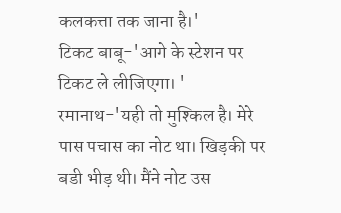कलकत्ता तक जाना है।'
टिकट बाबू-'आगे के स्टेशन पर टिकट ले लीजिएगा। '
रमानाथ-'यही तो मुश्किल है। मेरे पास पचास का नोट था। खिड़की पर बडी भीड़ थी। मैंने नोट उस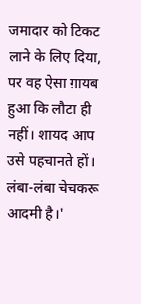जमादार को टिकट लाने के लिए दिया, पर वह ऐसा ग़ायब हुआ कि लौटा ही नहीं। शायद आप उसे पहचानते हों। लंबा-लंबा चेचकरू आदमी है।'